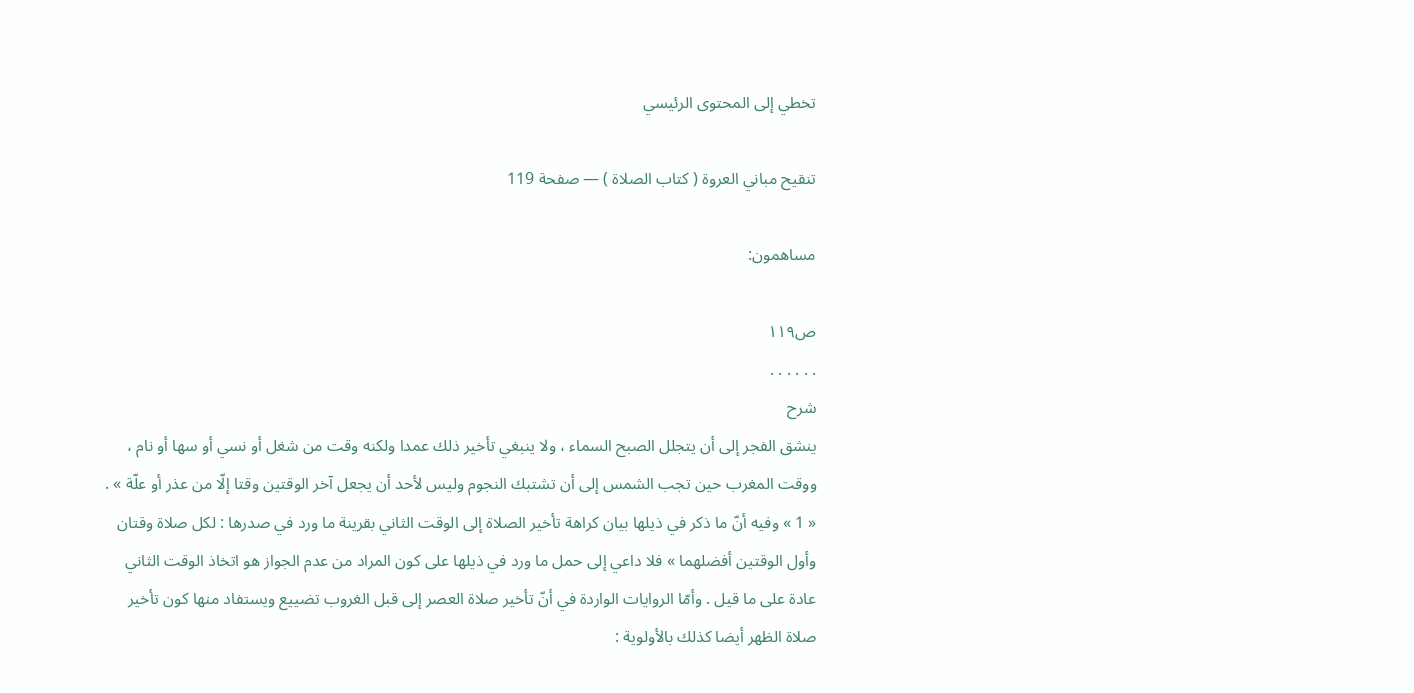تخطي إلى المحتوى الرئيسي

تنقيح مباني العروة ( كتاب الصلاة ) — صفحة 119

مساهمون:

ص١١٩
. . . . . .
شرح
ينشق الفجر إلى أن يتجلل الصبح السماء ، ولا ينبغي تأخير ذلك عمدا ولكنه وقت من شغل أو نسي أو سها أو نام ، ووقت المغرب حين تجب الشمس إلى أن تشتبك النجوم وليس لأحد أن يجعل آخر الوقتين وقتا إلّا من عذر أو علّة » . « 1 » وفيه أنّ ما ذكر في ذيلها بيان كراهة تأخير الصلاة إلى الوقت الثاني بقرينة ما ورد في صدرها : لكل صلاة وقتان وأول الوقتين أفضلهما » فلا داعي إلى حمل ما ورد في ذيلها على كون المراد من عدم الجواز هو اتخاذ الوقت الثاني عادة على ما قيل . وأمّا الروايات الواردة في أنّ تأخير صلاة العصر إلى قبل الغروب تضييع ويستفاد منها كون تأخير صلاة الظهر أيضا كذلك بالأولوية :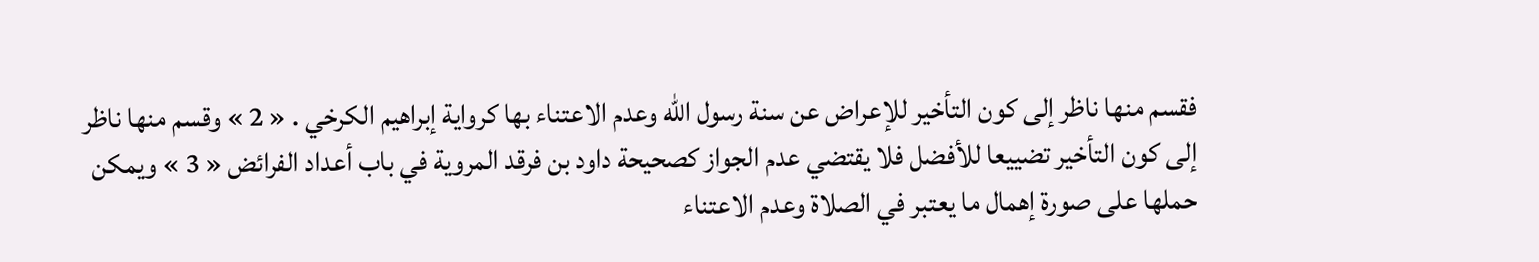فقسم منها ناظر إلى كون التأخير للإعراض عن سنة رسول اللّه وعدم الاعتناء بها كرواية إبراهيم الكرخي . « 2 » وقسم منها ناظر إلى كون التأخير تضييعا للأفضل فلا يقتضي عدم الجواز كصحيحة داود بن فرقد المروية في باب أعداد الفرائض « 3 » ويمكن حملها على صورة إهمال ما يعتبر في الصلاة وعدم الاعتناء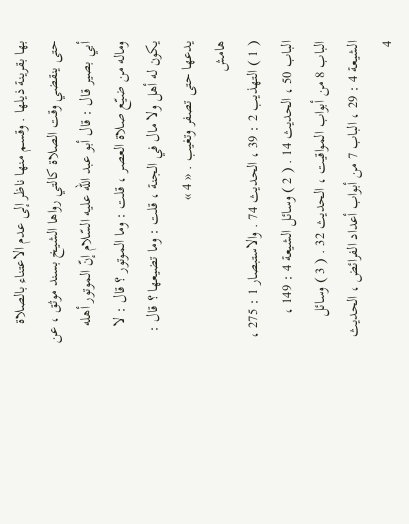بها بقرينة ذيلها . وقسم منها ناظر إلى عدم الاعتناء بالصلاة حتى ينقضي وقت الصلاة كالتي رواها الشيخ بسند موثق ، عن أبي بصير قال : قال أبو عبد اللّه عليه السّلام إنّ الموتور أهله وماله من ضيّع صلاة العصر ، قلت : وما الموتور ؟ قال : لا يكون له أهل ولا مال في الجنة ، قلت : وما تضيعها ؟ قال : يدعها حتى تصفر وتغيب . « 4 »
هامش
( 1 ) التهذيب 2 : 39 ، الحديث 74 . والاستبصار 1 : 275 ، الباب 50 ، الحديث 14 . ( 2 ) وسائل الشيعة 4 : 149 ، الباب 8 من أبواب المواقيت ، الحديث 32 . ( 3 ) وسائل الشيعة 4 : 29 ، الباب 7 من أبواب أعداد الفرائض ، الحديث 4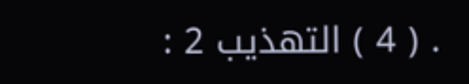. ( 4 ) التهذيب 2 :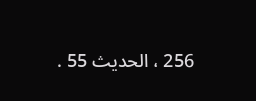256 ، الحديث 55 .